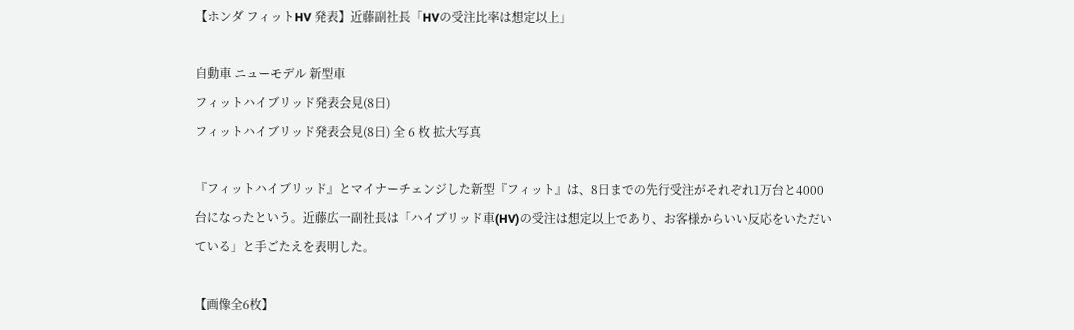【ホンダ フィットHV 発表】近藤副社長「HVの受注比率は想定以上」

自動車 ニューモデル 新型車
フィットハイブリッド発表会見(8日)
フィットハイブリッド発表会見(8日) 全 6 枚 拡大写真

『フィットハイブリッド』とマイナーチェンジした新型『フィット』は、8日までの先行受注がそれぞれ1万台と4000台になったという。近藤広一副社長は「ハイブリッド車(HV)の受注は想定以上であり、お客様からいい反応をいただいている」と手ごたえを表明した。

【画像全6枚】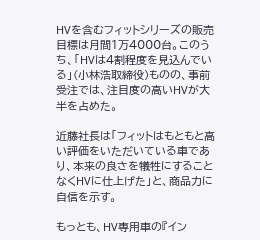HVを含むフィットシリーズの販売目標は月間1万4000台。このうち、「HVは4割程度を見込んでいる」(小林浩取締役)ものの、事前受注では、注目度の高いHVが大半を占めた。

近藤社長は「フィットはもともと高い評価をいただいている車であり、本来の良さを犠牲にすることなくHVに仕上げた」と、商品力に自信を示す。

もっとも、HV専用車の『イン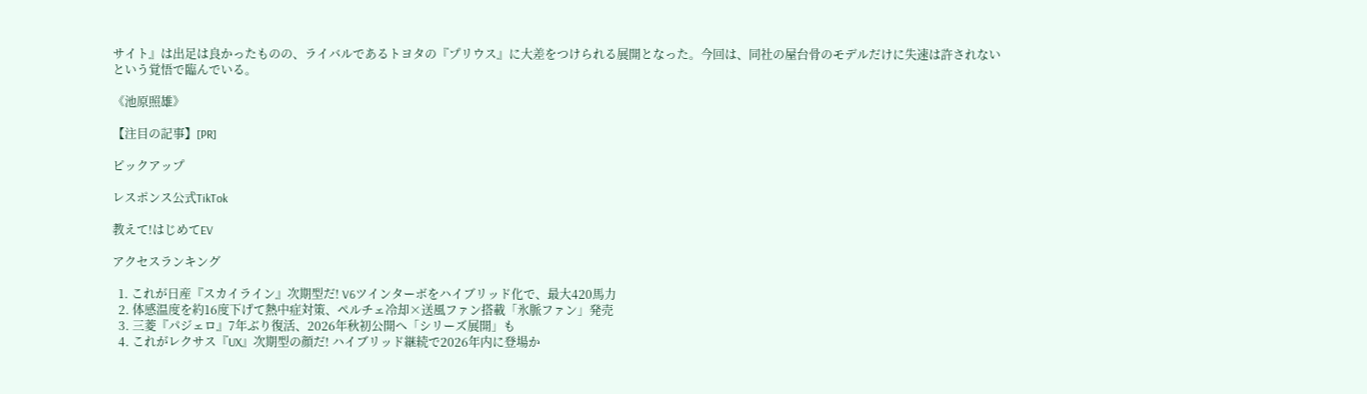サイト』は出足は良かったものの、ライバルであるトヨタの『プリウス』に大差をつけられる展開となった。今回は、同社の屋台骨のモデルだけに失速は許されないという覚悟で臨んでいる。

《池原照雄》

【注目の記事】[PR]

ピックアップ

レスポンス公式TikTok

教えて!はじめてEV

アクセスランキング

  1. これが日産『スカイライン』次期型だ! V6ツインターボをハイブリッド化で、最大420馬力
  2. 体感温度を約16度下げて熱中症対策、ペルチェ冷却×送風ファン搭載「氷脈ファン」発売
  3. 三菱『パジェロ』7年ぶり復活、2026年秋初公開へ「シリーズ展開」も
  4. これがレクサス『UX』次期型の顔だ! ハイブリッド継続で2026年内に登場か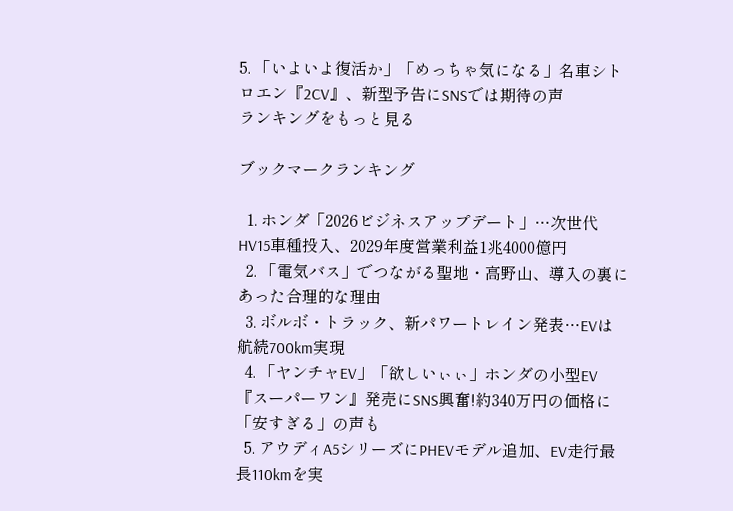5. 「いよいよ復活か」「めっちゃ気になる」名車シトロエン『2CV』、新型予告にSNSでは期待の声
ランキングをもっと見る

ブックマークランキング

  1. ホンダ「2026ビジネスアップデート」…次世代HV15車種投入、2029年度営業利益1兆4000億円
  2. 「電気バス」でつながる聖地・高野山、導入の裏にあった合理的な理由
  3. ボルボ・トラック、新パワートレイン発表…EVは航続700km実現
  4. 「ヤンチャEV」「欲しいぃぃ」ホンダの小型EV『スーパーワン』発売にSNS興奮!約340万円の価格に「安すぎる」の声も
  5. アウディA5シリーズにPHEVモデル追加、EV走行最長110kmを実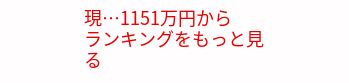現…1151万円から
ランキングをもっと見る